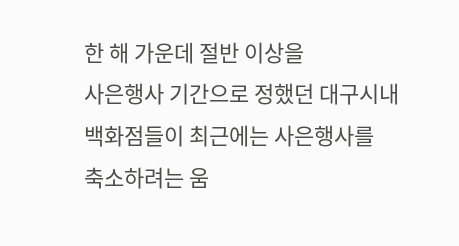한 해 가운데 절반 이상을
사은행사 기간으로 정했던 대구시내 백화점들이 최근에는 사은행사를
축소하려는 움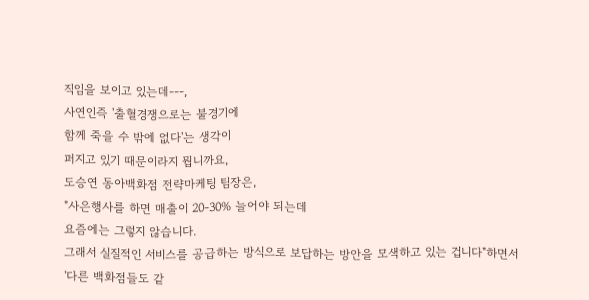직임을 보이고 있는데---,
사연인즉 '출혈경쟁으로는 불경기에
함께 죽을 수 밖에 없다'는 생각이
퍼지고 있기 때문이라지 뭡니까요,
도승연 동아백화점 전략마케팅 팀장은,
"사은행사를 하면 매출이 20-30% 늘어야 되는데
요즘에는 그렇지 않습니다.
그래서 실질적인 서비스를 공급하는 방식으로 보답하는 방안을 모색하고 있는 겁니다"하면서
'다른 백화점들도 같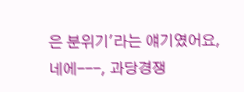은 분위기'라는 얘기였어요,
네에---, 과당경쟁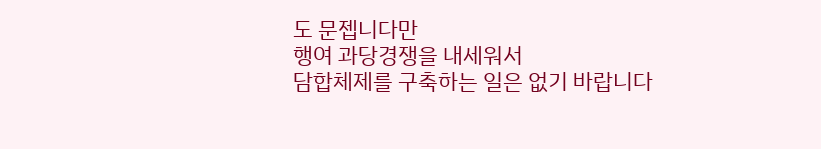도 문젭니다만
행여 과당경쟁을 내세워서
담합체제를 구축하는 일은 없기 바랍니다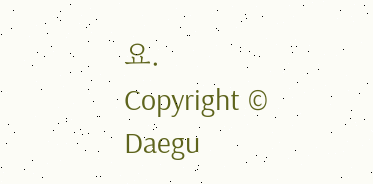요.
Copyright © Daegu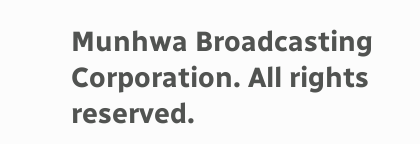Munhwa Broadcasting Corporation. All rights reserved.